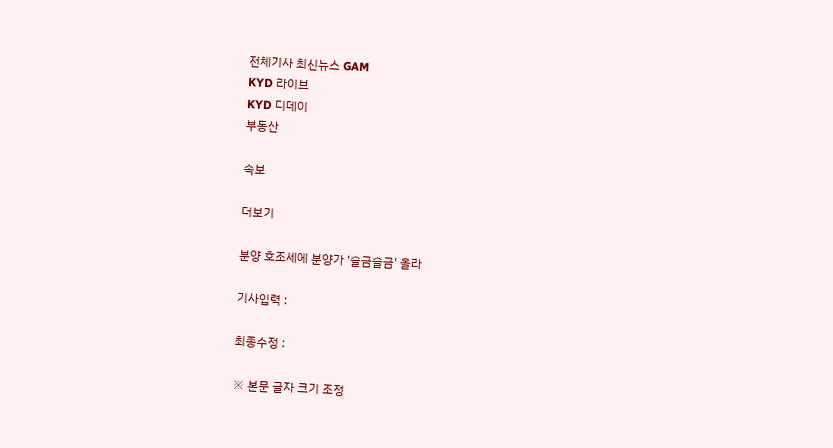전체기사 최신뉴스 GAM
KYD 라이브
KYD 디데이
부동산

속보

더보기

분양 호조세에 분양가 '슬금슬금' 올라

기사입력 :

최종수정 :

※ 본문 글자 크기 조정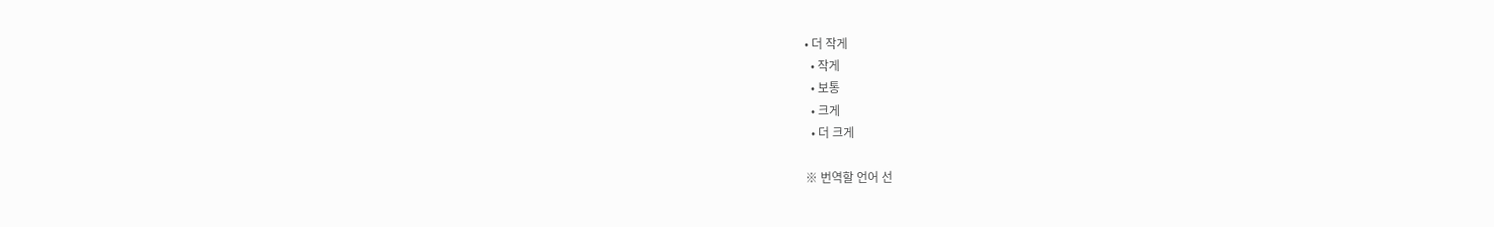• 더 작게
  • 작게
  • 보통
  • 크게
  • 더 크게

※ 번역할 언어 선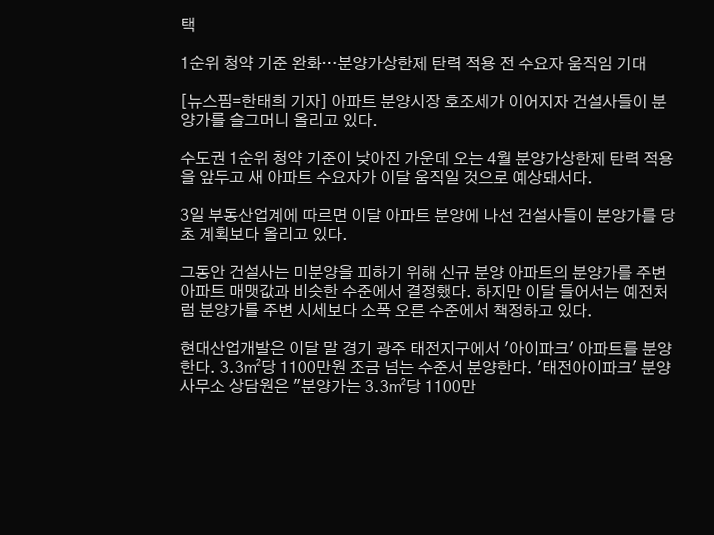택

1순위 청약 기준 완화…분양가상한제 탄력 적용 전 수요자 움직임 기대

[뉴스핌=한태희 기자] 아파트 분양시장 호조세가 이어지자 건설사들이 분양가를 슬그머니 올리고 있다.

수도권 1순위 청약 기준이 낮아진 가운데 오는 4월 분양가상한제 탄력 적용을 앞두고 새 아파트 수요자가 이달 움직일 것으로 예상돼서다.

3일 부동산업계에 따르면 이달 아파트 분양에 나선 건설사들이 분양가를 당초 계획보다 올리고 있다.

그동안 건설사는 미분양을 피하기 위해 신규 분양 아파트의 분양가를 주변 아파트 매맷값과 비슷한 수준에서 결정했다. 하지만 이달 들어서는 예전처럼 분양가를 주변 시세보다 소폭 오른 수준에서 책정하고 있다.

현대산업개발은 이달 말 경기 광주 태전지구에서 '아이파크' 아파트를 분양한다. 3.3㎡당 1100만원 조금 넘는 수준서 분양한다. '태전아이파크' 분양사무소 상담원은 "분양가는 3.3㎡당 1100만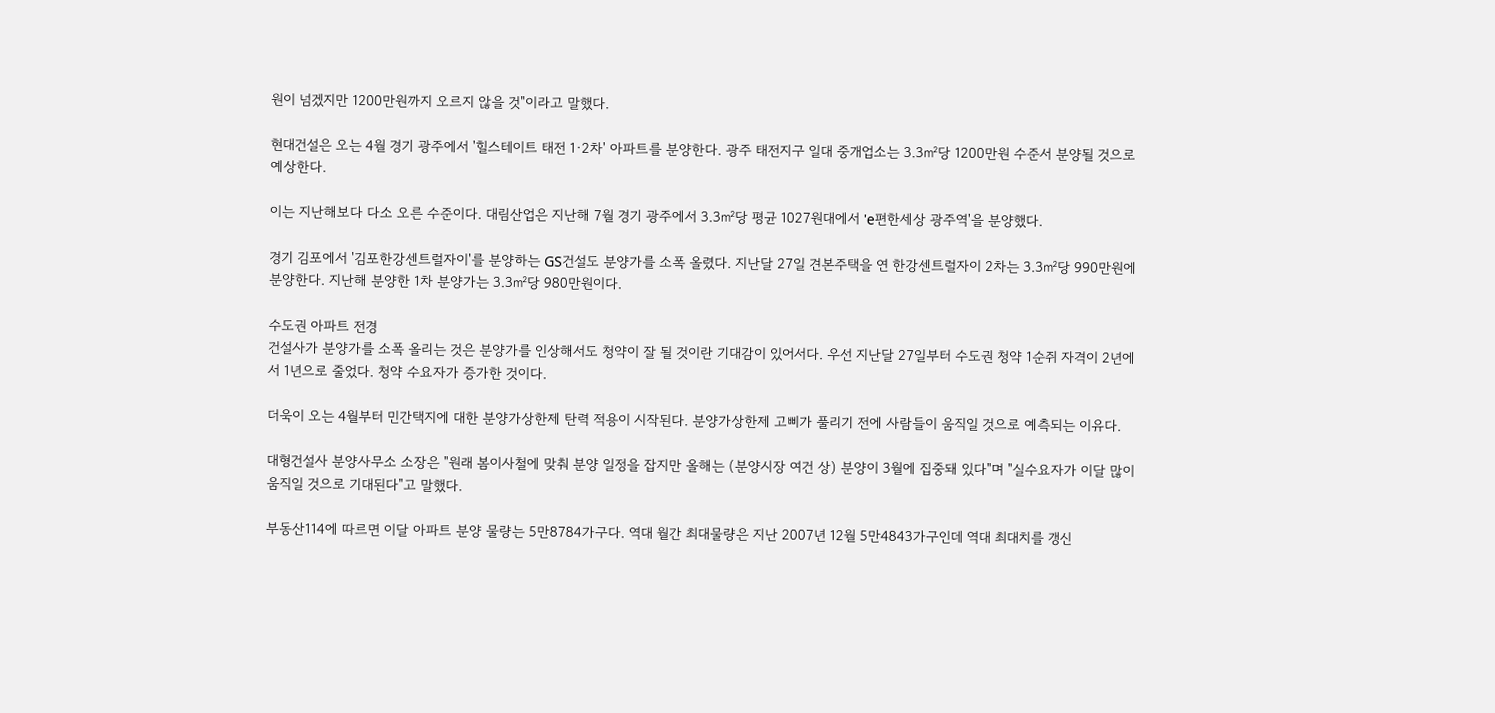원이 넘겠지만 1200만원까지 오르지 않을 것"이라고 말했다.

현대건설은 오는 4월 경기 광주에서 '힐스테이트 태전 1·2차' 아파트를 분양한다. 광주 태전지구 일대 중개업소는 3.3㎡당 1200만원 수준서 분양될 것으로 예상한다.

이는 지난해보다 다소 오른 수준이다. 대림산업은 지난해 7월 경기 광주에서 3.3㎡당 평균 1027원대에서 'e편한세상 광주역'을 분양했다.

경기 김포에서 '김포한강센트럴자이'를 분양하는 GS건설도 분양가를 소폭 올렸다. 지난달 27일 견본주택을 연 한강센트럴자이 2차는 3.3㎡당 990만원에 분양한다. 지난해 분양한 1차 분양가는 3.3㎡당 980만원이다.

수도권 아파트 전경
건설사가 분양가를 소폭 올리는 것은 분양가를 인상해서도 청약이 잘 될 것이란 기대감이 있어서다. 우선 지난달 27일부터 수도권 청약 1순쥐 자격이 2년에서 1년으로 줄었다. 청약 수요자가 증가한 것이다.

더욱이 오는 4월부터 민간택지에 대한 분양가상한제 탄력 적용이 시작된다. 분양가상한제 고삐가 풀리기 전에 사람들이 움직일 것으로 예측되는 이유다.

대형건설사 분양사무소 소장은 "원래 봄이사철에 맞춰 분양 일정을 잡지만 올해는 (분양시장 여건 상) 분양이 3월에 집중돼 있다"며 "실수요자가 이달 많이 움직일 것으로 기대된다"고 말했다.

부동산114에 따르면 이달 아파트 분양 물량는 5만8784가구다. 역대 월간 최대물량은 지난 2007년 12월 5만4843가구인데 역대 최대치를 갱신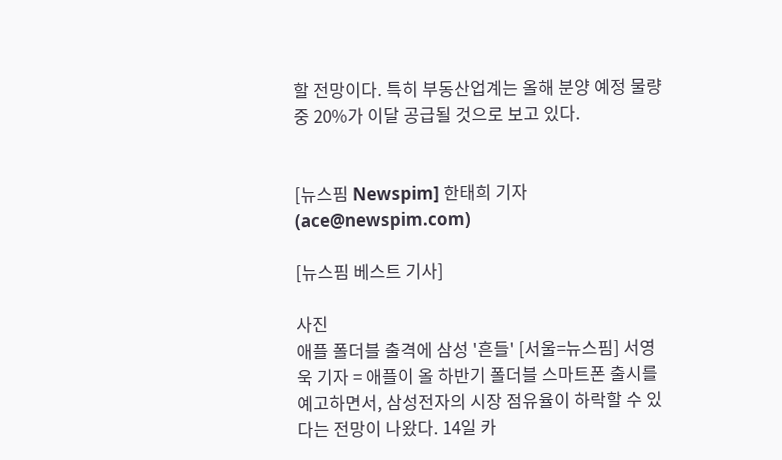할 전망이다. 특히 부동산업계는 올해 분양 예정 물량 중 20%가 이달 공급될 것으로 보고 있다.


[뉴스핌 Newspim] 한태희 기자 (ace@newspim.com)

[뉴스핌 베스트 기사]

사진
애플 폴더블 출격에 삼성 '흔들' [서울=뉴스핌] 서영욱 기자 = 애플이 올 하반기 폴더블 스마트폰 출시를 예고하면서, 삼성전자의 시장 점유율이 하락할 수 있다는 전망이 나왔다. 14일 카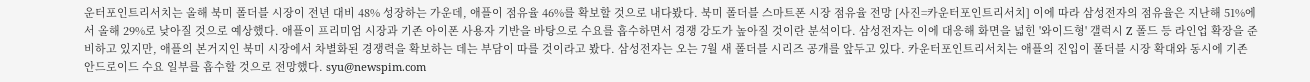운터포인트리서치는 올해 북미 폴더블 시장이 전년 대비 48% 성장하는 가운데, 애플이 점유율 46%를 확보할 것으로 내다봤다. 북미 폴더블 스마트폰 시장 점유율 전망 [사진=카운터포인트리서치] 이에 따라 삼성전자의 점유율은 지난해 51%에서 올해 29%로 낮아질 것으로 예상했다. 애플이 프리미엄 시장과 기존 아이폰 사용자 기반을 바탕으로 수요를 흡수하면서 경쟁 강도가 높아질 것이란 분석이다. 삼성전자는 이에 대응해 화면을 넓힌 '와이드형' 갤럭시 Z 폴드 등 라인업 확장을 준비하고 있지만, 애플의 본거지인 북미 시장에서 차별화된 경쟁력을 확보하는 데는 부담이 따를 것이라고 봤다. 삼성전자는 오는 7월 새 폴더블 시리즈 공개를 앞두고 있다. 카운터포인트리서치는 애플의 진입이 폴더블 시장 확대와 동시에 기존 안드로이드 수요 일부를 흡수할 것으로 전망했다. syu@newspim.com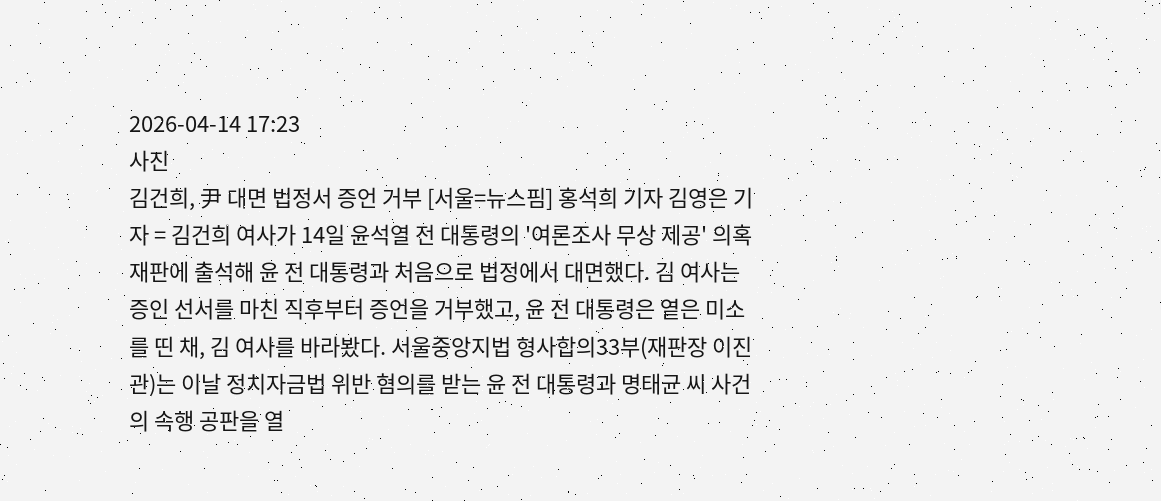2026-04-14 17:23
사진
김건희, 尹 대면 법정서 증언 거부 [서울=뉴스핌] 홍석희 기자 김영은 기자 = 김건희 여사가 14일 윤석열 전 대통령의 '여론조사 무상 제공' 의혹 재판에 출석해 윤 전 대통령과 처음으로 법정에서 대면했다. 김 여사는 증인 선서를 마친 직후부터 증언을 거부했고, 윤 전 대통령은 옅은 미소를 띤 채, 김 여사를 바라봤다. 서울중앙지법 형사합의33부(재판장 이진관)는 이날 정치자금법 위반 혐의를 받는 윤 전 대통령과 명태균 씨 사건의 속행 공판을 열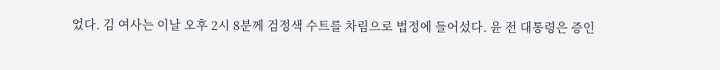었다. 김 여사는 이날 오후 2시 8분께 검정색 수트를 차림으로 법정에 들어섰다. 윤 전 대통령은 증인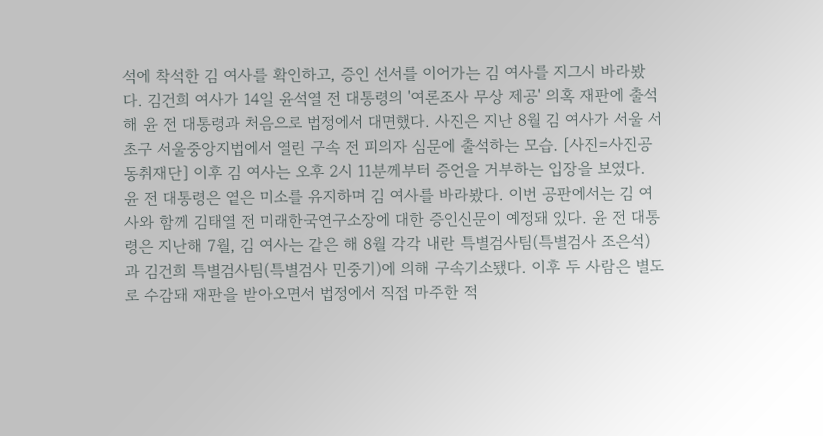석에 착석한 김 여사를 확인하고, 증인 선서를 이어가는 김 여사를 지그시 바라봤다. 김건희 여사가 14일 윤석열 전 대통령의 '여론조사 무상 제공' 의혹 재판에 출석해 윤 전 대통령과 처음으로 법정에서 대면했다. 사진은 지난 8월 김 여사가 서울 서초구 서울중앙지법에서 열린 구속 전 피의자 심문에 출석하는 모습. [사진=사진공동취재단] 이후 김 여사는 오후 2시 11분께부터 증언을 거부하는 입장을 보였다. 윤 전 대통령은 옅은 미소를 유지하며 김 여사를 바라봤다. 이번 공판에서는 김 여사와 함께 김태열 전 미래한국연구소장에 대한 증인신문이 예정돼 있다. 윤 전 대통령은 지난해 7월, 김 여사는 같은 해 8월 각각 내란 특별검사팀(특별검사 조은석)과 김건희 특별검사팀(특별검사 민중기)에 의해 구속기소됐다. 이후 두 사람은 별도로 수감돼 재판을 받아오면서 법정에서 직접 마주한 적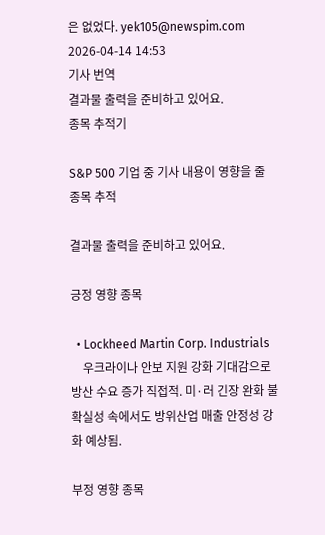은 없었다. yek105@newspim.com   2026-04-14 14:53
기사 번역
결과물 출력을 준비하고 있어요.
종목 추적기

S&P 500 기업 중 기사 내용이 영향을 줄 종목 추적

결과물 출력을 준비하고 있어요.

긍정 영향 종목

  • Lockheed Martin Corp. Industrials
    우크라이나 안보 지원 강화 기대감으로 방산 수요 증가 직접적. 미·러 긴장 완화 불확실성 속에서도 방위산업 매출 안정성 강화 예상됨.

부정 영향 종목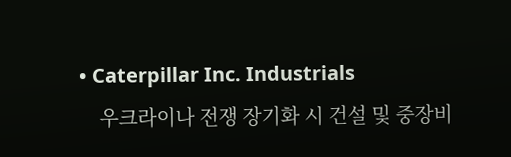• Caterpillar Inc. Industrials
    우크라이나 전쟁 장기화 시 건설 및 중장비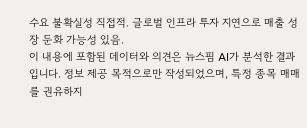수요 불확실성 직접적. 글로벌 인프라 투자 지연으로 매출 성장 둔화 가능성 있음.
이 내용에 포함된 데이터와 의견은 뉴스핌 AI가 분석한 결과입니다. 정보 제공 목적으로만 작성되었으며, 특정 종목 매매를 권유하지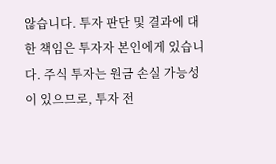않습니다. 투자 판단 및 결과에 대한 책임은 투자자 본인에게 있습니다. 주식 투자는 원금 손실 가능성이 있으므로, 투자 전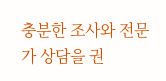충분한 조사와 전문가 상담을 권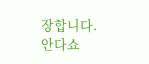장합니다.
안다쇼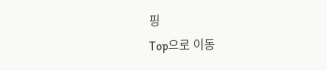핑
Top으로 이동